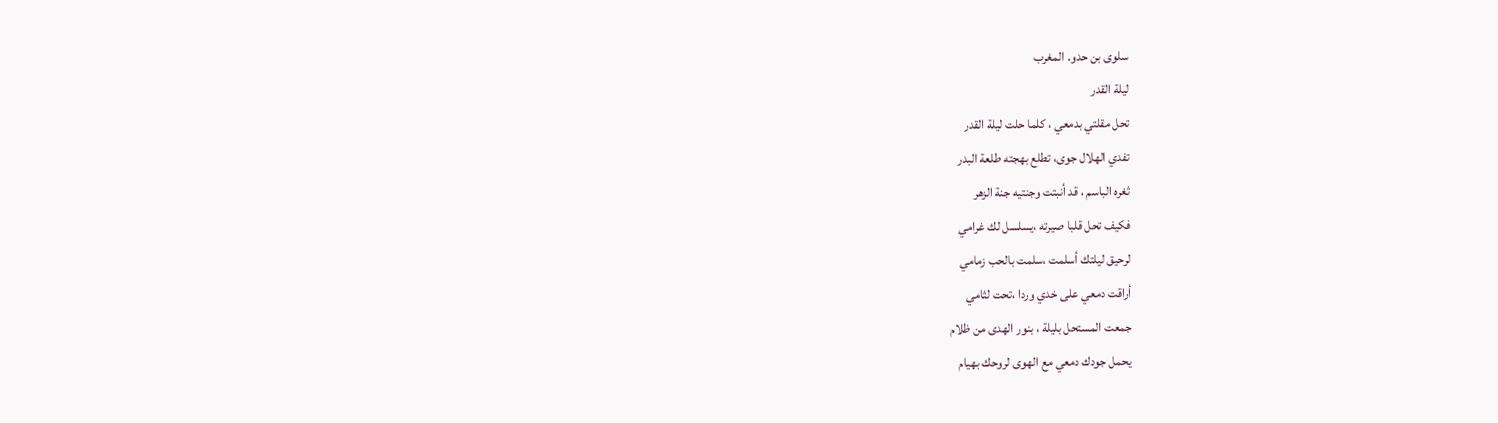سلوى بن حدو. المغرب
ليلة القدر
تحل مقلتي بدمعي ، كلما حلت ليلة القدر
تفدي الهلال جوى، تطلع بهجته طلعة البدر
ثغره الباسم ، قد أنبتت وجنتيه جنة الزهر
فكيف تحل قلبا صيرته ،يسلسل لك غرامي
لرحيق ليلتك أسلمت ،سلمت بالحب زمامي
أراقت دمعي على خدي وردا ،تحت لثامي
جمعت المستحل بليلة ، بنور الهدى من ظلام
يحمل جودك دمعي مع الهوى لروحك بهيام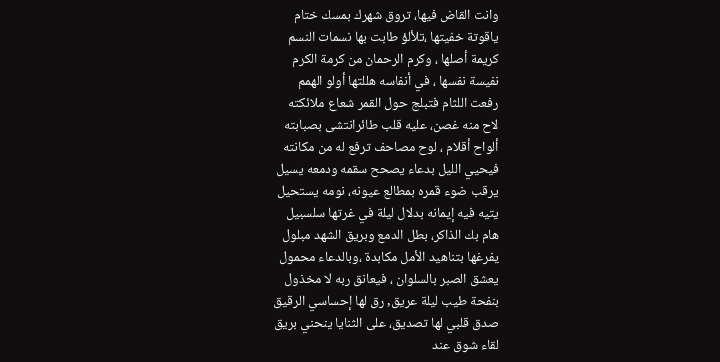وانت القاض فيها، تروق شهرك بمسك ختام
ياقوتة خفيتها ،تلألؤ طابت بها نسمات النسم
كريمة أصلها ، وكرم الرحمان من كرمة الكرم
نفيسة نفسها ، في أنفاسه هللتها أولو الهمم
رفعت اللثام فتبلج حول القمر شعاع ملائكته
لاح منه غصن، عليه قلب طائرانتشى بصبابته
ألواح أقلام ، لوح مصاحف ترفع له من مكانته
فيحيي الليل بدعاء يصحح سقمه ودمعه يسيل
يرقب ضوء قمره بمطالع عيونه، نومه يستحيل
يتيه فيه إيمانه بدلال ليلة في غرتها سلسبيل
هام بك الذاكر، بطل الدمع وبريق الشهد مبلول
يفرغها بتناهيد الأمل مكابدة ،وبالدعاء محمول
يعشق الصبر بالسلوان ، فيعانق ربه لا مخذول
بنفحة طيب ليلة عريق, رق لها إحساسي الرقيق
صدق قلبي لها تصديق، على الثنايا ينحني بريق
لقاء شوق عند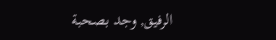الرفيق, وجد بصحبة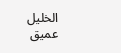الخليل عميق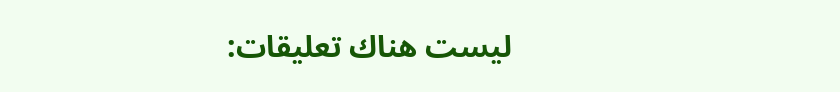ليست هناك تعليقات: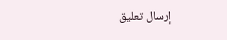إرسال تعليق